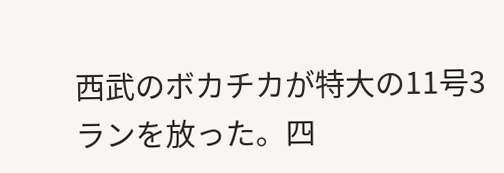西武のボカチカが特大の11号3ランを放った。四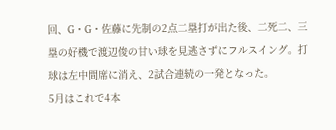回、G・G・佐藤に先制の2点二塁打が出た後、二死二、三塁の好機で渡辺俊の甘い球を見逃さずにフルスイング。打球は左中間席に消え、2試合連続の一発となった。
5月はこれで4本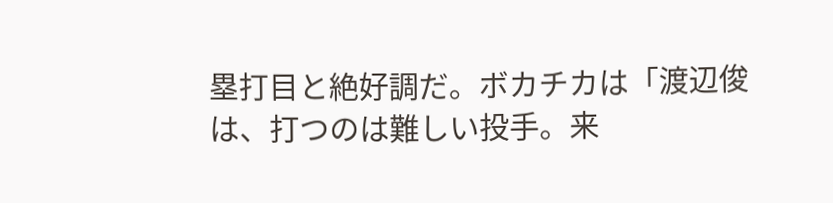塁打目と絶好調だ。ボカチカは「渡辺俊は、打つのは難しい投手。来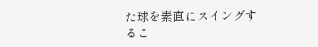た球を素直にスイングするこ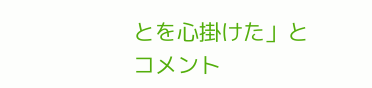とを心掛けた」とコメント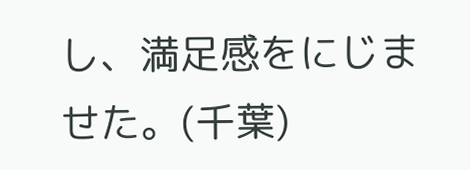し、満足感をにじませた。(千葉)